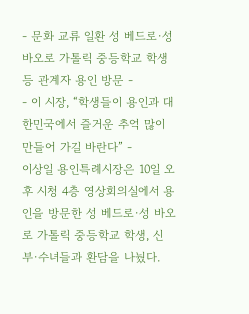- 문화 교류 일환 성 베드로·성 바오로 가톨릭 중등학교 학생 등 관계자 용인 방문 -
- 이 시장, “학생들이 용인과 대한민국에서 즐거운 추억 많이 만들어 가길 바란다” -
이상일 용인특례시장은 10일 오후 시청 4층 영상회의실에서 용인을 방문한 성 베드로·성 바오로 가톨릭 중등학교 학생, 신부·수녀들과 환담을 나눴다.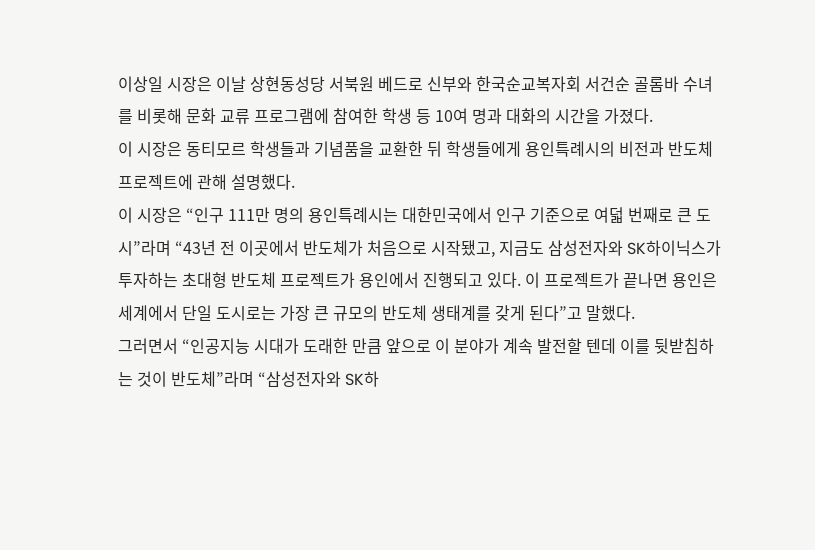이상일 시장은 이날 상현동성당 서북원 베드로 신부와 한국순교복자회 서건순 골롬바 수녀를 비롯해 문화 교류 프로그램에 참여한 학생 등 10여 명과 대화의 시간을 가졌다.
이 시장은 동티모르 학생들과 기념품을 교환한 뒤 학생들에게 용인특례시의 비전과 반도체 프로젝트에 관해 설명했다.
이 시장은 “인구 111만 명의 용인특례시는 대한민국에서 인구 기준으로 여덟 번째로 큰 도시”라며 “43년 전 이곳에서 반도체가 처음으로 시작됐고, 지금도 삼성전자와 SK하이닉스가 투자하는 초대형 반도체 프로젝트가 용인에서 진행되고 있다. 이 프로젝트가 끝나면 용인은 세계에서 단일 도시로는 가장 큰 규모의 반도체 생태계를 갖게 된다”고 말했다.
그러면서 “인공지능 시대가 도래한 만큼 앞으로 이 분야가 계속 발전할 텐데 이를 뒷받침하는 것이 반도체”라며 “삼성전자와 SK하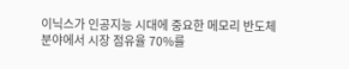이닉스가 인공지능 시대에 중요한 메모리 반도체 분야에서 시장 점유율 70%를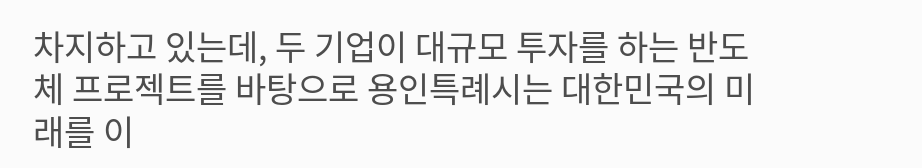차지하고 있는데, 두 기업이 대규모 투자를 하는 반도체 프로젝트를 바탕으로 용인특례시는 대한민국의 미래를 이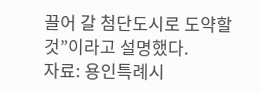끌어 갈 첨단도시로 도약할 것”이라고 설명했다.
자료: 용인특례시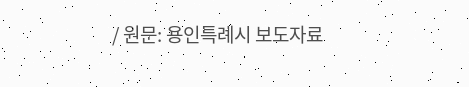/ 원문: 용인특례시 보도자료